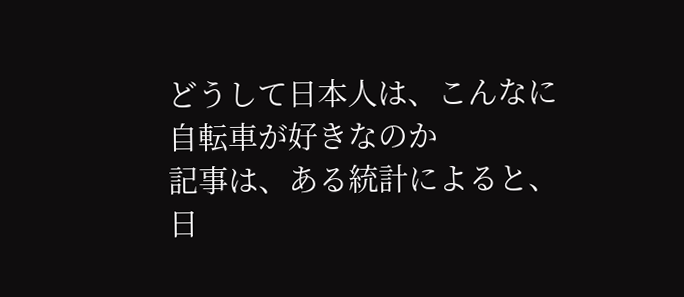どうして日本人は、こんなに自転車が好きなのか
記事は、ある統計によると、日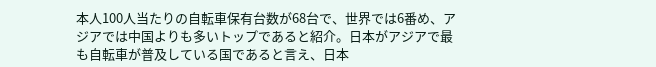本人100人当たりの自転車保有台数が68台で、世界では6番め、アジアでは中国よりも多いトップであると紹介。日本がアジアで最も自転車が普及している国であると言え、日本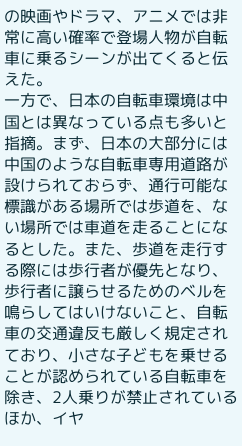の映画やドラマ、アニメでは非常に高い確率で登場人物が自転車に乗るシーンが出てくると伝えた。
一方で、日本の自転車環境は中国とは異なっている点も多いと指摘。まず、日本の大部分には中国のような自転車専用道路が設けられておらず、通行可能な標識がある場所では歩道を、ない場所では車道を走ることになるとした。また、歩道を走行する際には歩行者が優先となり、歩行者に譲らせるためのベルを鳴らしてはいけないこと、自転車の交通違反も厳しく規定されており、小さな子どもを乗せることが認められている自転車を除き、2人乗りが禁止されているほか、イヤ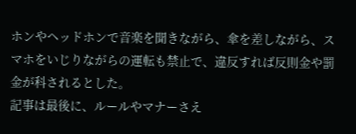ホンやヘッドホンで音楽を聞きながら、傘を差しながら、スマホをいじりながらの運転も禁止で、違反すれば反則金や罰金が科されるとした。
記事は最後に、ルールやマナーさえ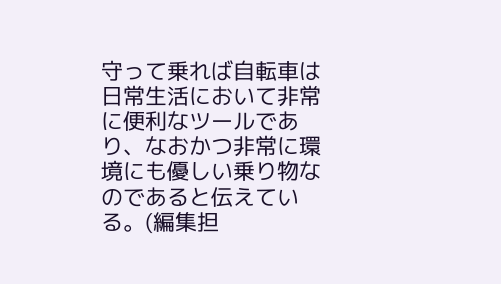守って乗れば自転車は日常生活において非常に便利なツールであり、なおかつ非常に環境にも優しい乗り物なのであると伝えている。(編集担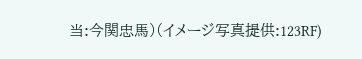当:今関忠馬)(イメージ写真提供:123RF)